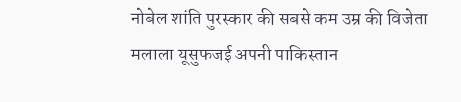नोबेल शांति पुरस्कार की सबसे कम उम्र की विजेता मलाला यूसुफजई अपनी पाकिस्तान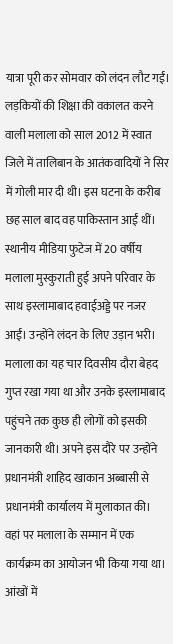यात्रा पूरी कर सोमवार को लंदन लौट गईं। लड़कियों की शिक्षा की वकालत करने वाली मलाला को साल 2012 में स्वात जिले में तालिबान के आतंकवादियों ने सिर में गोली मार दी थी। इस घटना के करीब छह साल बाद वह पाकिस्तान आईं थीं।
स्थानीय मीडिया फुटेज में 20 वर्षीय मलाला मुस्कुराती हुई अपने परिवार के साथ इस्लामाबाद हवाईअड्डे पर नजर आईं। उन्होंने लंदन के लिए उड़ान भरी। मलाला का यह चार दिवसीय दौरा बेहद गुप्त रखा गया था और उनके इस्लामाबाद पहुंचने तक कुछ ही लोगों को इसकी जानकारी थी। अपने इस दौरे पर उन्होंने प्रधानमंत्री शाहिद खाकान अब्बासी से प्रधानमंत्री कार्यालय में मुलाकात की।
वहां पर मलाला के सम्मान में एक कार्यक्रम का आयोजन भी किया गया था। आंखों में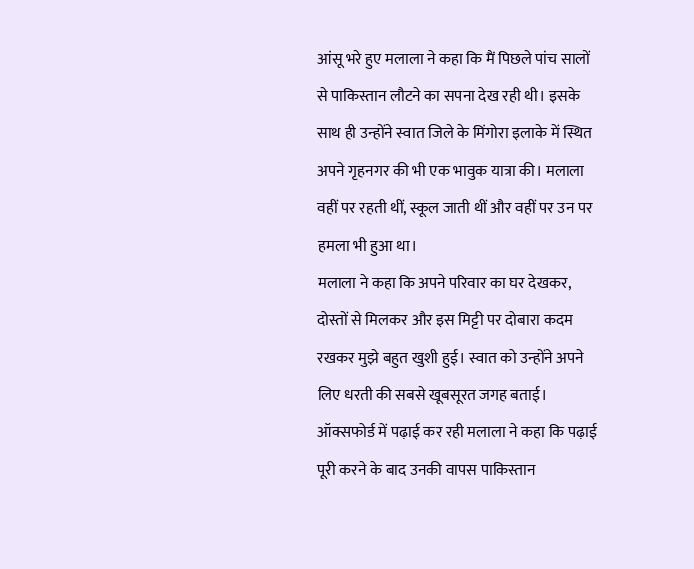आंसू भरे हुए मलाला ने कहा कि मैं पिछले पांच सालों से पाकिस्तान लौटने का सपना देख रही थी। इसके साथ ही उन्होंने स्वात जिले के मिंगोरा इलाके में स्थित अपने गृहनगर की भी एक भावुक यात्रा की। मलाला वहीं पर रहती थीं, स्कूल जाती थीं और वहीं पर उन पर हमला भी हुआ था।
मलाला ने कहा कि अपने परिवार का घर देखकर, दोस्तों से मिलकर और इस मिट्टी पर दोबारा कदम रखकर मुझे बहुत खुशी हुई। स्वात को उन्होंने अपने लिए धरती की सबसे खूबसूरत जगह बताई। ऑक्सफोर्ड में पढ़ाई कर रही मलाला ने कहा कि पढ़ाई पूरी करने के बाद उनकी वापस पाकिस्तान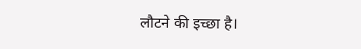लौटने की इच्छा है।